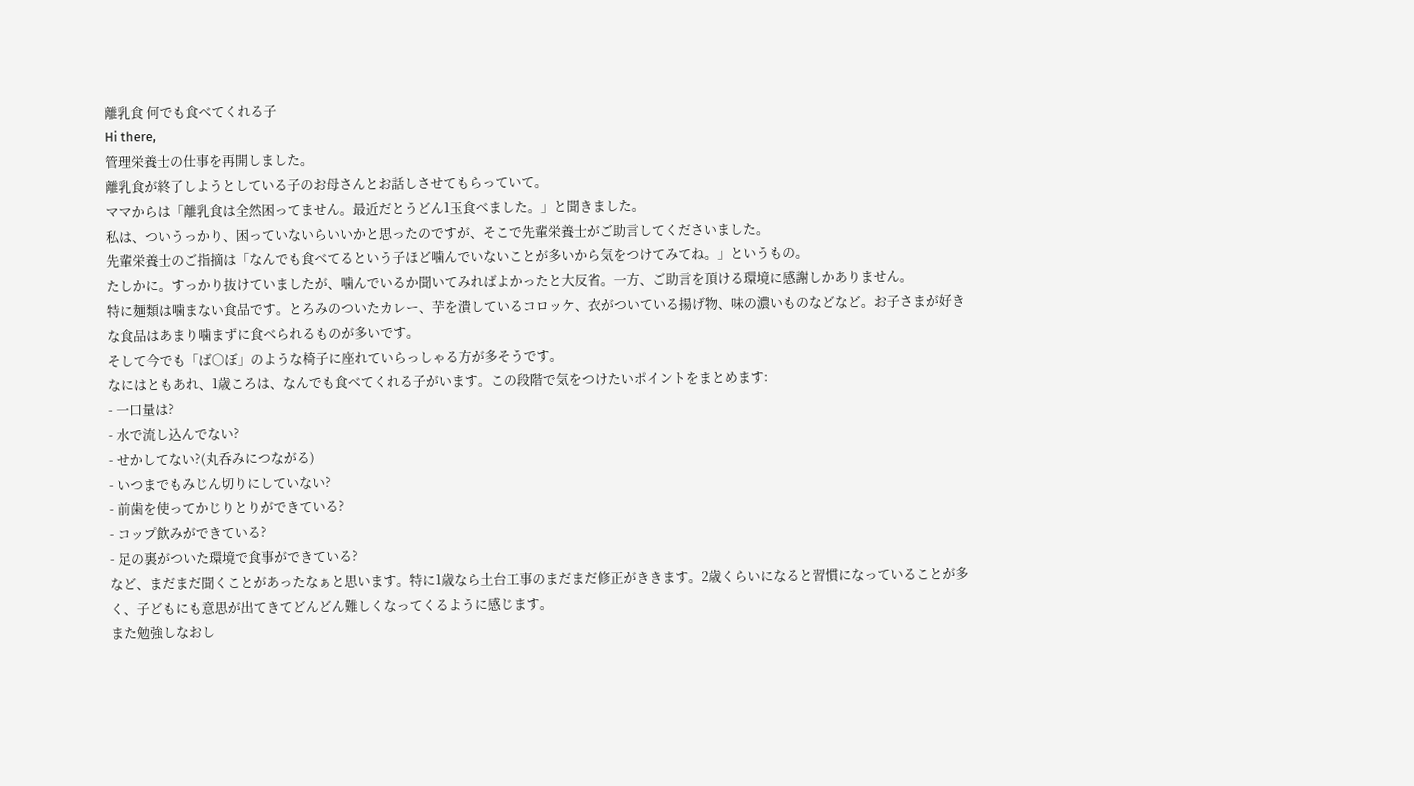離乳食 何でも食べてくれる子
Hi there,
管理栄養士の仕事を再開しました。
離乳食が終了しようとしている子のお母さんとお話しさせてもらっていて。
ママからは「離乳食は全然困ってません。最近だとうどん1玉食べました。」と聞きました。
私は、ついうっかり、困っていないらいいかと思ったのですが、そこで先輩栄養士がご助言してくださいました。
先輩栄養士のご指摘は「なんでも食べてるという子ほど噛んでいないことが多いから気をつけてみてね。」というもの。
たしかに。すっかり抜けていましたが、噛んでいるか聞いてみればよかったと大反省。一方、ご助言を頂ける環境に感謝しかありません。
特に麺類は噛まない食品です。とろみのついたカレー、芋を潰しているコロッケ、衣がついている揚げ物、味の濃いものなどなど。お子さまが好きな食品はあまり噛まずに食べられるものが多いです。
そして今でも「ば○ぼ」のような椅子に座れていらっしゃる方が多そうです。
なにはともあれ、1歳ころは、なんでも食べてくれる子がいます。この段階で気をつけたいポイントをまとめます:
- 一口量は?
- 水で流し込んでない?
- せかしてない?(丸呑みにつながる)
- いつまでもみじん切りにしていない?
- 前歯を使ってかじりとりができている?
- コップ飲みができている?
- 足の裏がついた環境で食事ができている?
など、まだまだ聞くことがあったなぁと思います。特に1歳なら土台工事のまだまだ修正がききます。2歳くらいになると習慣になっていることが多く、子どもにも意思が出てきてどんどん難しくなってくるように感じます。
また勉強しなおし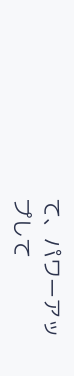て、パワーアップして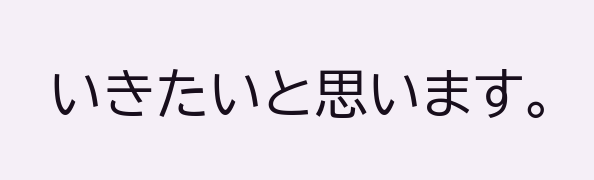いきたいと思います。